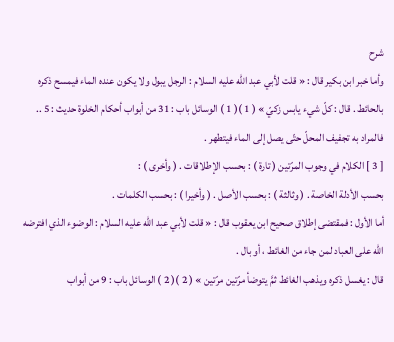شرح
وأما خبر ابن بكير قال : « قلت لأبي عبد الله عليه السلام : الرجل يبول ولا يكون عنده الماء فيمسح ذكره بالحائط . قال : كلّ شيء يابس زكيّ » ( 1 )( 1 ) الوسائل باب : 31 من أبواب أحكام الخلوة حديث : 5 ..
فالمراد به تجفيف المحلّ حتّى يصل إلى الماء فيتطهر .
[ 3 ] الكلام في وجوب المرّتين ( تارة ) : بحسب الإطلاقات . ( وأخرى ) :
بحسب الأدلة الخاصة . ( وثالثة ) : بحسب الأصل . ( وأخيرا ) : بحسب الكلمات .
أما الأول : فمقتضى إطلاق صحيح ابن يعقوب قال : « قلت لأبي عبد الله عليه السلام : الوضوء الذي افترضه الله على العباد لمن جاء من الغائط ، أو بال .
قال : يغسل ذكره ويذهب الغائط ثمَّ يتوضأ مرّتين مرّتين » ( 2 )( 2 ) الوسائل باب : 9 من أبواب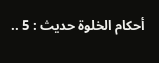أحكام الخلوة حديث : 5 ..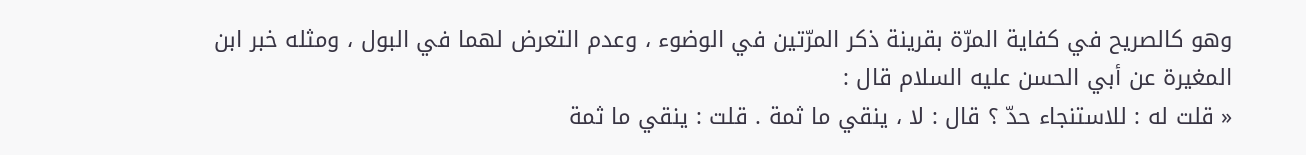وهو كالصريح في كفاية المرّة بقرينة ذكر المرّتين في الوضوء ، وعدم التعرض لهما في البول ، ومثله خبر ابن المغيرة عن أبي الحسن عليه السلام قال :
« قلت له : للاستنجاء حدّ ؟ قال : لا ، ينقي ما ثمة . قلت : ينقي ما ثمة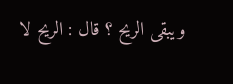ويبقى الريح ؟ قال : الريح لا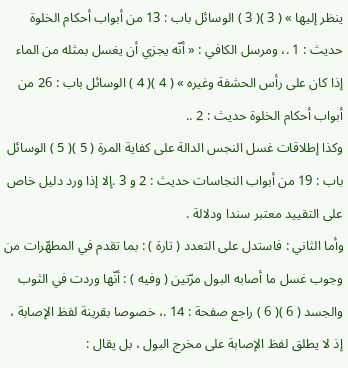ينظر إليها » ( 3 )( 3 ) الوسائل باب : 13 من أبواب أحكام الخلوة حديث : 1 .، ومرسل الكافي : « أنّه يجزي أن يغسل بمثله من الماء إذا كان على رأس الحشفة وغيره » ( 4 )( 4 ) الوسائل باب : 26 من أبواب أحكام الخلوة حديث : 2 ..
وكذا إطلاقات غسل النجس الدالة على كفاية المرة ( 5 )( 5 ) الوسائل باب : 19 من أبواب النجاسات حديث : 2 و 3 .إلا إذا ورد دليل خاص على التقييد معتبر سندا ودلالة .
وأما الثاني : فاستدل على التعدد ( تارة ) : بما تقدم في المطهّرات من وجوب غسل ما أصابه البول مرّتين ( وفيه ) : أنّها وردت في الثوب والجسد ( 6 )( 6 ) راجع صفحة : 14 .، خصوصا بقرينة لفظ الإصابة ، إذ لا يطلق لفظ الإصابة على مخرج البول ، بل يقال :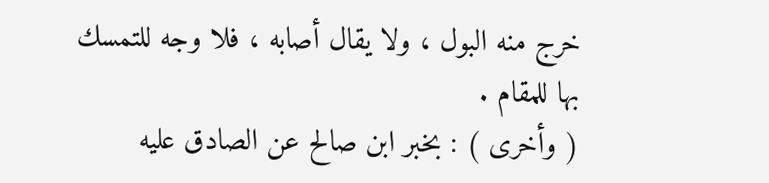خرج منه البول ، ولا يقال أصابه ، فلا وجه للتمسك بها للمقام .
( وأخرى ) : بخبر ابن صالح عن الصادق عليه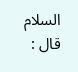السلام قال :